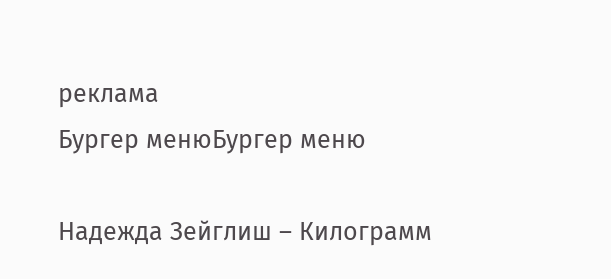реклама
Бургер менюБургер меню

Надежда Зейглиш – Килограмм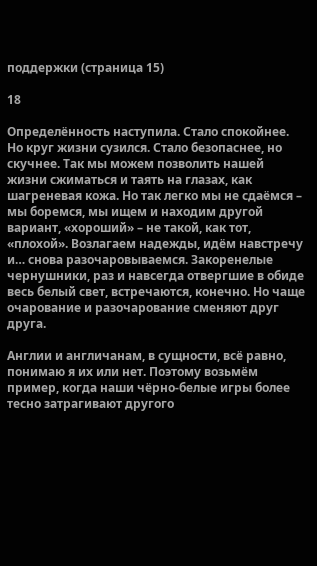поддержки (страница 15)

18

Определённость наступила. Стало спокойнее. Но круг жизни сузился. Стало безопаснее, но скучнее. Так мы можем позволить нашей жизни сжиматься и таять на глазах, как шагреневая кожа. Но так легко мы не сдаёмся – мы боремся, мы ищем и находим другой вариант, «хороший» – не такой, как тот, «плохой». Возлагаем надежды, идём навстречу и… снова разочаровываемся. Закоренелые чернушники, раз и навсегда отвергшие в обиде весь белый свет, встречаются, конечно. Но чаще очарование и разочарование сменяют друг друга.

Англии и англичанам, в сущности, всё равно, понимаю я их или нет. Поэтому возьмём пример, когда наши чёрно-белые игры более тесно затрагивают другого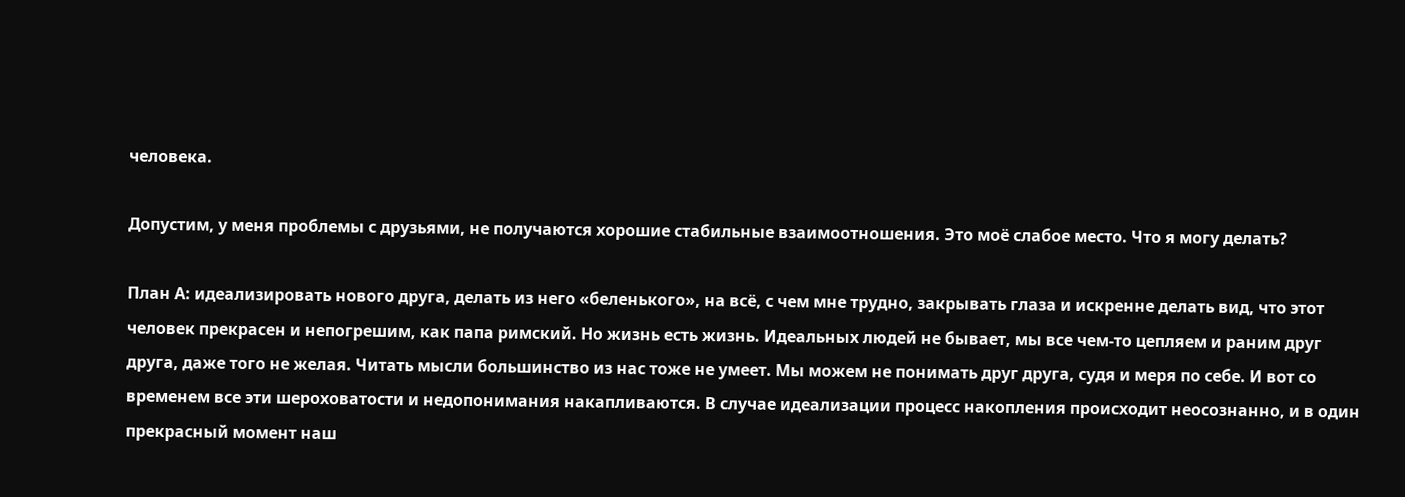человека.

Допустим, у меня проблемы с друзьями, не получаются хорошие стабильные взаимоотношения. Это моё слабое место. Что я могу делать?

План А: идеализировать нового друга, делать из него «беленького», на всё, с чем мне трудно, закрывать глаза и искренне делать вид, что этот человек прекрасен и непогрешим, как папа римский. Но жизнь есть жизнь. Идеальных людей не бывает, мы все чем-то цепляем и раним друг друга, даже того не желая. Читать мысли большинство из нас тоже не умеет. Мы можем не понимать друг друга, судя и меря по себе. И вот со временем все эти шероховатости и недопонимания накапливаются. В случае идеализации процесс накопления происходит неосознанно, и в один прекрасный момент наш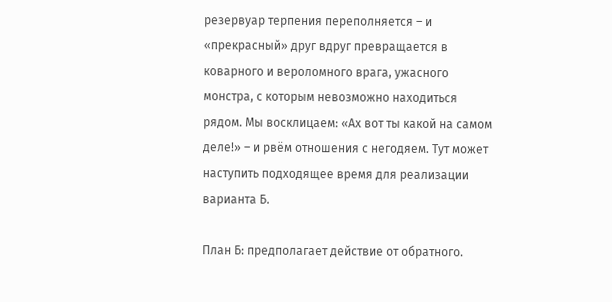резервуар терпения переполняется – и «прекрасный» друг вдруг превращается в коварного и вероломного врага, ужасного монстра, с которым невозможно находиться рядом. Мы восклицаем: «Ах вот ты какой на самом деле!» – и рвём отношения с негодяем. Тут может наступить подходящее время для реализации варианта Б.

План Б: предполагает действие от обратного.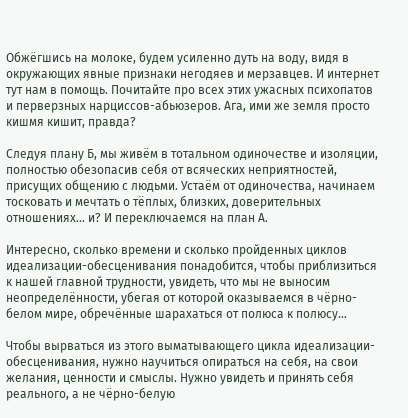Обжёгшись на молоке, будем усиленно дуть на воду, видя в окружающих явные признаки негодяев и мерзавцев. И интернет тут нам в помощь. Почитайте про всех этих ужасных психопатов и перверзных нарциссов-абьюзеров. Ага, ими же земля просто кишмя кишит, правда?

Следуя плану Б, мы живём в тотальном одиночестве и изоляции, полностью обезопасив себя от всяческих неприятностей, присущих общению с людьми. Устаём от одиночества, начинаем тосковать и мечтать о тёплых, близких, доверительных отношениях… и? И переключаемся на план А.

Интересно, сколько времени и сколько пройденных циклов идеализации-обесценивания понадобится, чтобы приблизиться к нашей главной трудности, увидеть, что мы не выносим неопределённости, убегая от которой оказываемся в чёрно-белом мире, обречённые шарахаться от полюса к полюсу…

Чтобы вырваться из этого выматывающего цикла идеализации-обесценивания, нужно научиться опираться на себя, на свои желания, ценности и смыслы. Нужно увидеть и принять себя реального, а не чёрно-белую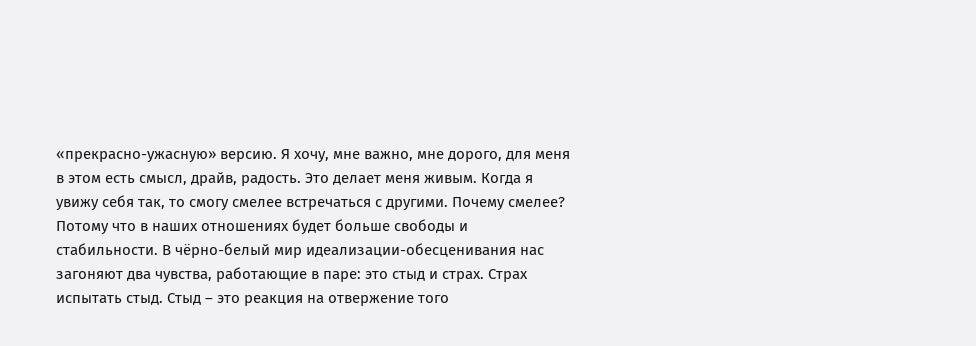«прекрасно-ужасную» версию. Я хочу, мне важно, мне дорого, для меня в этом есть смысл, драйв, радость. Это делает меня живым. Когда я увижу себя так, то смогу смелее встречаться с другими. Почему смелее? Потому что в наших отношениях будет больше свободы и стабильности. В чёрно-белый мир идеализации-обесценивания нас загоняют два чувства, работающие в паре: это стыд и страх. Страх испытать стыд. Стыд – это реакция на отвержение того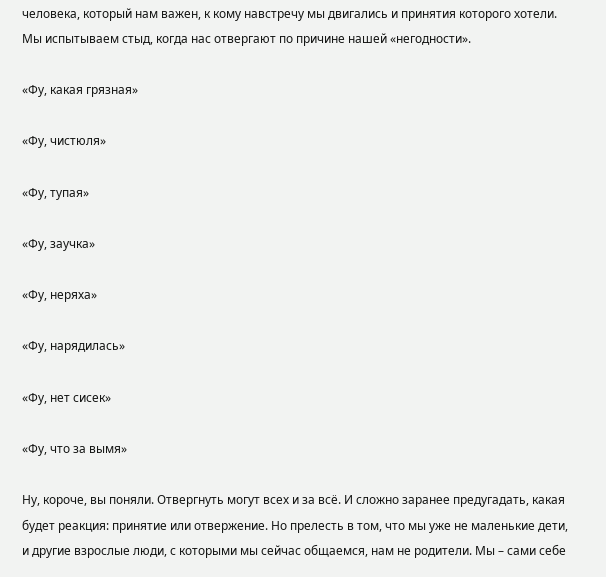человека, который нам важен, к кому навстречу мы двигались и принятия которого хотели. Мы испытываем стыд, когда нас отвергают по причине нашей «негодности».

«Фу, какая грязная»

«Фу, чистюля»

«Фу, тупая»

«Фу, заучка»

«Фу, неряха»

«Фу, нарядилась»

«Фу, нет сисек»

«Фу, что за вымя»

Ну, короче, вы поняли. Отвергнуть могут всех и за всё. И сложно заранее предугадать, какая будет реакция: принятие или отвержение. Но прелесть в том, что мы уже не маленькие дети, и другие взрослые люди, с которыми мы сейчас общаемся, нам не родители. Мы – сами себе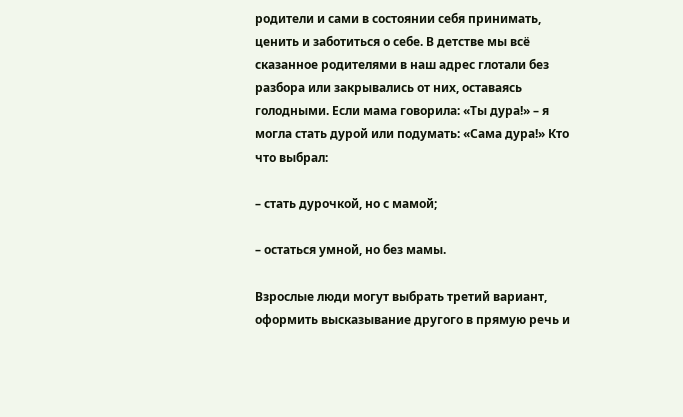родители и сами в состоянии себя принимать, ценить и заботиться о себе. В детстве мы всё сказанное родителями в наш адрес глотали без разбора или закрывались от них, оставаясь голодными. Если мама говорила: «Ты дура!» – я могла стать дурой или подумать: «Сама дура!» Кто что выбрал:

– стать дурочкой, но с мамой;

– остаться умной, но без мамы.

Взрослые люди могут выбрать третий вариант, оформить высказывание другого в прямую речь и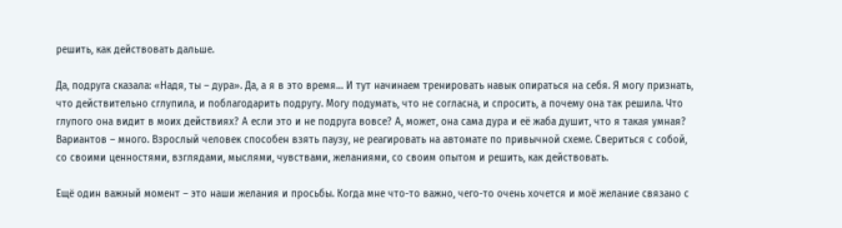решить, как действовать дальше.

Да, подруга сказала: «Надя, ты – дура». Да, а я в это время… И тут начинаем тренировать навык опираться на себя. Я могу признать, что действительно сглупила, и поблагодарить подругу. Могу подумать, что не согласна, и спросить, а почему она так решила. Что глупого она видит в моих действиях? А если это и не подруга вовсе? А, может, она сама дура и её жаба душит, что я такая умная? Вариантов – много. Взрослый человек способен взять паузу, не реагировать на автомате по привычной схеме. Свериться с собой, со своими ценностями, взглядами, мыслями, чувствами, желаниями, со своим опытом и решить, как действовать.

Ещё один важный момент – это наши желания и просьбы. Когда мне что-то важно, чего-то очень хочется и моё желание связано с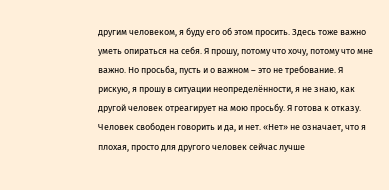другим человеком, я буду его об этом просить. Здесь тоже важно уметь опираться на себя. Я прошу, потому что хочу, потому что мне важно. Но просьба, пусть и о важном – это не требование. Я рискую, я прошу в ситуации неопределённости, я не знаю, как другой человек отреагирует на мою просьбу. Я готова к отказу. Человек свободен говорить и да, и нет. «Нет» не означает, что я плохая, просто для другого человек сейчас лучше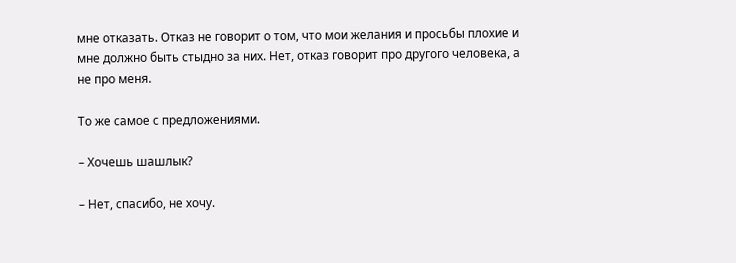мне отказать. Отказ не говорит о том, что мои желания и просьбы плохие и мне должно быть стыдно за них. Нет, отказ говорит про другого человека, а не про меня.

То же самое с предложениями.

– Хочешь шашлык?

– Нет, спасибо, не хочу.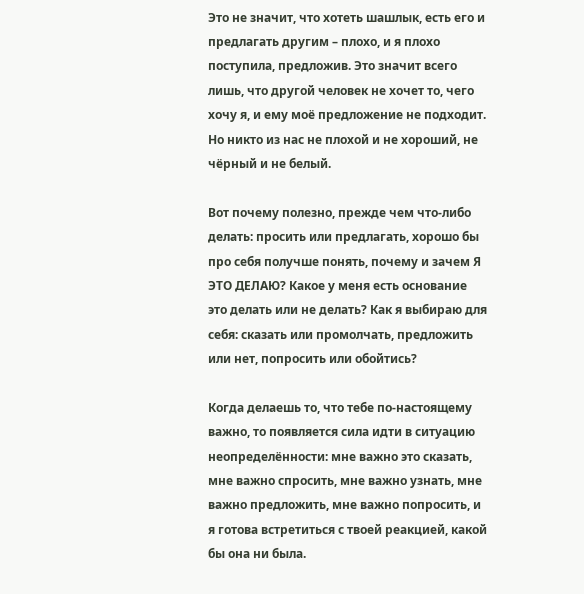Это не значит, что хотеть шашлык, есть его и предлагать другим – плохо, и я плохо поступила, предложив. Это значит всего лишь, что другой человек не хочет то, чего хочу я, и ему моё предложение не подходит. Но никто из нас не плохой и не хороший, не чёрный и не белый.

Вот почему полезно, прежде чем что-либо делать: просить или предлагать, хорошо бы про себя получше понять, почему и зачем Я ЭТО ДЕЛАЮ? Какое у меня есть основание это делать или не делать? Как я выбираю для себя: сказать или промолчать, предложить или нет, попросить или обойтись?

Когда делаешь то, что тебе по-настоящему важно, то появляется сила идти в ситуацию неопределённости: мне важно это сказать, мне важно спросить, мне важно узнать, мне важно предложить, мне важно попросить, и я готова встретиться с твоей реакцией, какой бы она ни была.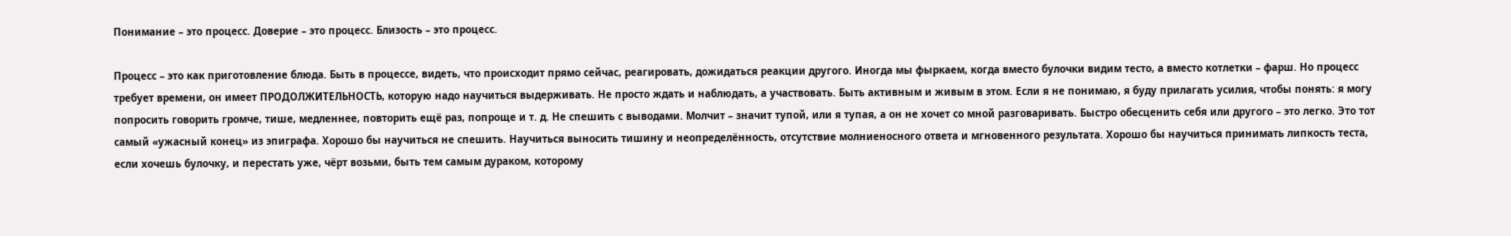Понимание – это процесс. Доверие – это процесс. Близость – это процесс.

Процесс – это как приготовление блюда. Быть в процессе, видеть, что происходит прямо сейчас, реагировать, дожидаться реакции другого. Иногда мы фыркаем, когда вместо булочки видим тесто, а вместо котлетки – фарш. Но процесс требует времени, он имеет ПРОДОЛЖИТЕЛЬНОСТЬ, которую надо научиться выдерживать. Не просто ждать и наблюдать, а участвовать. Быть активным и живым в этом. Если я не понимаю, я буду прилагать усилия, чтобы понять: я могу попросить говорить громче, тише, медленнее, повторить ещё раз, попроще и т. д. Не спешить с выводами. Молчит – значит тупой, или я тупая, а он не хочет со мной разговаривать. Быстро обесценить себя или другого – это легко. Это тот самый «ужасный конец» из эпиграфа. Хорошо бы научиться не спешить. Научиться выносить тишину и неопределённость, отсутствие молниеносного ответа и мгновенного результата. Хорошо бы научиться принимать липкость теста, если хочешь булочку, и перестать уже, чёрт возьми, быть тем самым дураком, которому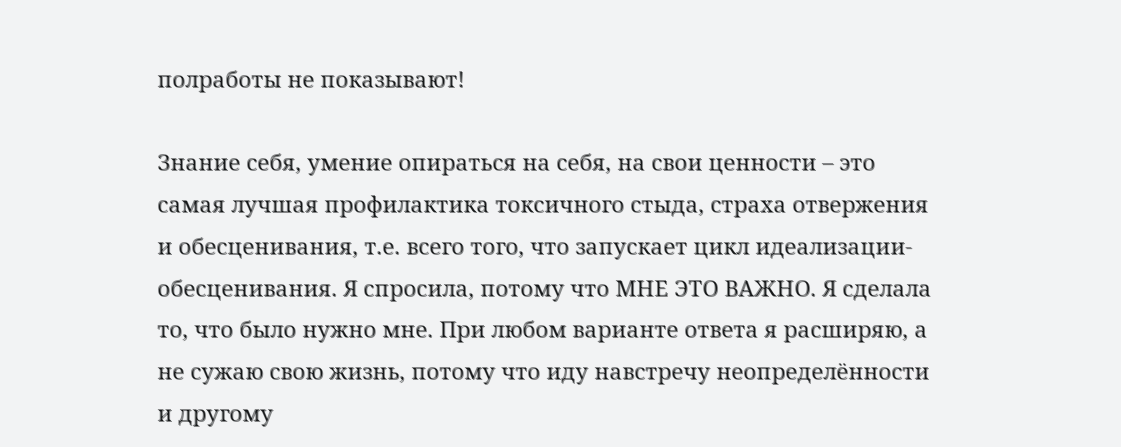полработы не показывают!

Знание себя, умение опираться на себя, на свои ценности – это самая лучшая профилактика токсичного стыда, страха отвержения и обесценивания, т.е. всего того, что запускает цикл идеализации-обесценивания. Я спросила, потому что МНЕ ЭТО ВАЖНО. Я сделала то, что было нужно мне. При любом варианте ответа я расширяю, а не сужаю свою жизнь, потому что иду навстречу неопределённости и другому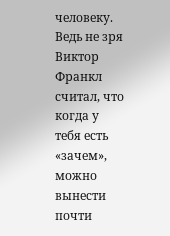человеку. Ведь не зря Виктор Франкл считал, что когда у тебя есть «зачем», можно вынести почти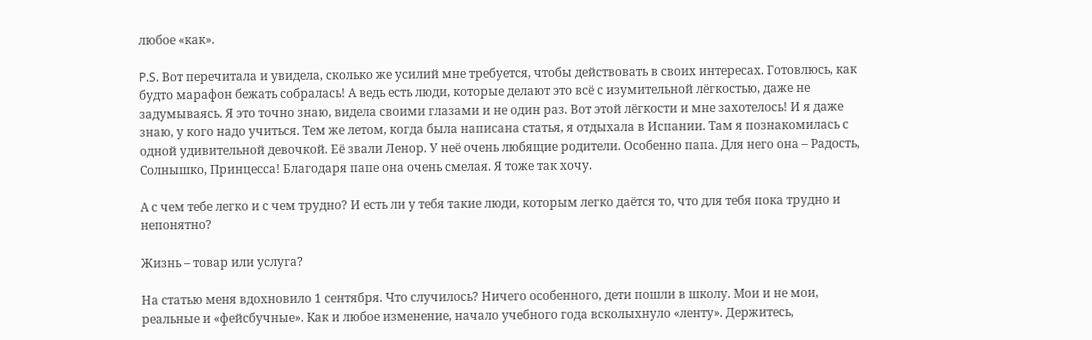любое «как».

P.S. Вот перечитала и увидела, сколько же усилий мне требуется, чтобы действовать в своих интересах. Готовлюсь, как будто марафон бежать собралась! А ведь есть люди, которые делают это всё с изумительной лёгкостью, даже не задумываясь. Я это точно знаю, видела своими глазами и не один раз. Вот этой лёгкости и мне захотелось! И я даже знаю, у кого надо учиться. Тем же летом, когда была написана статья, я отдыхала в Испании. Там я познакомилась с одной удивительной девочкой. Её звали Ленор. У неё очень любящие родители. Особенно папа. Для него она – Радость, Солнышко, Принцесса! Благодаря папе она очень смелая. Я тоже так хочу.

А с чем тебе легко и с чем трудно? И есть ли у тебя такие люди, которым легко даётся то, что для тебя пока трудно и непонятно?

Жизнь – товар или услуга?

На статью меня вдохновило 1 сентября. Что случилось? Ничего особенного, дети пошли в школу. Мои и не мои, реальные и «фейсбучные». Как и любое изменение, начало учебного года всколыхнуло «ленту». Держитесь,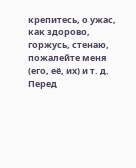крепитесь, о ужас, как здорово, горжусь, стенаю, пожалейте меня (его, её, их) и т. д. Перед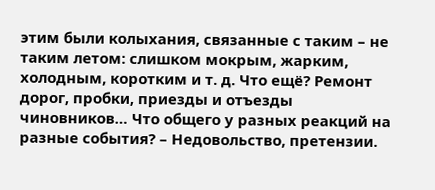этим были колыхания, связанные с таким – не таким летом: слишком мокрым, жарким, холодным, коротким и т. д. Что ещё? Ремонт дорог, пробки, приезды и отъезды чиновников… Что общего у разных реакций на разные события? – Недовольство, претензии.